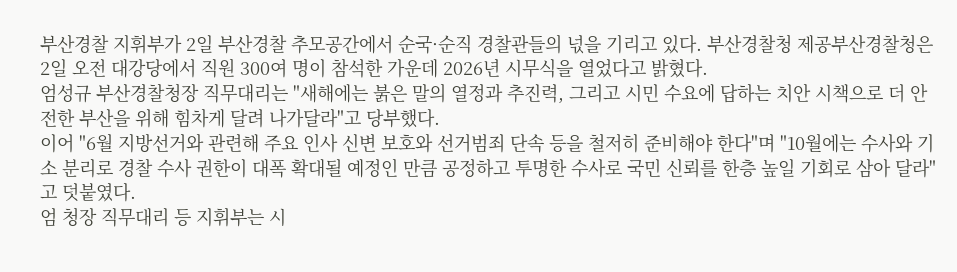부산경찰 지휘부가 2일 부산경찰 추모공간에서 순국·순직 경찰관들의 넋을 기리고 있다. 부산경찰청 제공부산경찰청은 2일 오전 대강당에서 직원 300여 명이 참석한 가운데 2026년 시무식을 열었다고 밝혔다.
엄성규 부산경찰청장 직무대리는 "새해에는 붉은 말의 열정과 추진력, 그리고 시민 수요에 답하는 치안 시책으로 더 안전한 부산을 위해 힘차게 달려 나가달라"고 당부했다.
이어 "6월 지방선거와 관련해 주요 인사 신변 보호와 선거범죄 단속 등을 철저히 준비해야 한다"며 "10월에는 수사와 기소 분리로 경찰 수사 권한이 대폭 확대될 예정인 만큼 공정하고 투명한 수사로 국민 신뢰를 한층 높일 기회로 삼아 달라"고 덧붙였다.
엄 청장 직무대리 등 지휘부는 시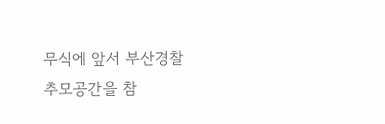무식에 앞서 부산경찰 추모공간을 참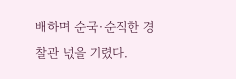배하며 순국·순직한 경찰관 넋을 기렸다.